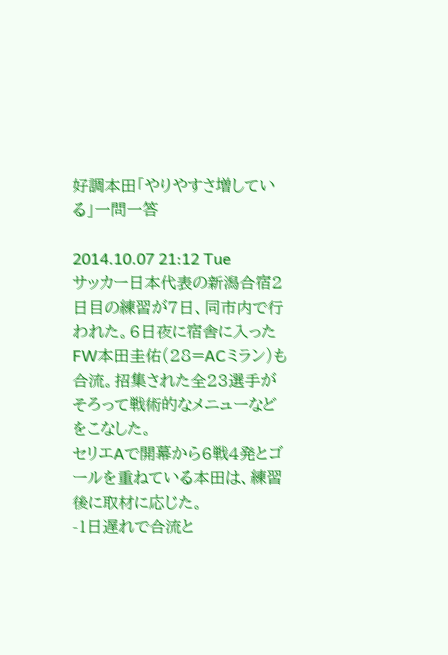好調本田「やりやすさ増している」一問一答

2014.10.07 21:12 Tue
サッカー日本代表の新潟合宿2日目の練習が7日、同市内で行われた。6日夜に宿舎に入ったFW本田圭佑(28=ACミラン)も合流。招集された全23選手がそろって戦術的なメニューなどをこなした。
セリエAで開幕から6戦4発とゴールを重ねている本田は、練習後に取材に応じた。
-1日遅れで合流と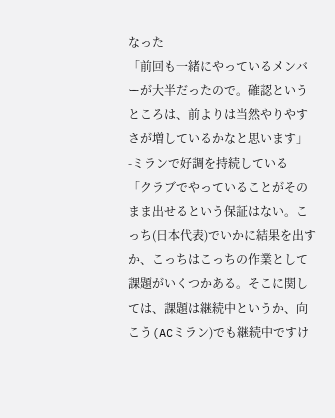なった
「前回も一緒にやっているメンバーが大半だったので。確認というところは、前よりは当然やりやすさが増しているかなと思います」
-ミランで好調を持続している
「クラブでやっていることがそのまま出せるという保証はない。こっち(日本代表)でいかに結果を出すか、こっちはこっちの作業として課題がいくつかある。そこに関しては、課題は継続中というか、向こう(ACミラン)でも継続中ですけ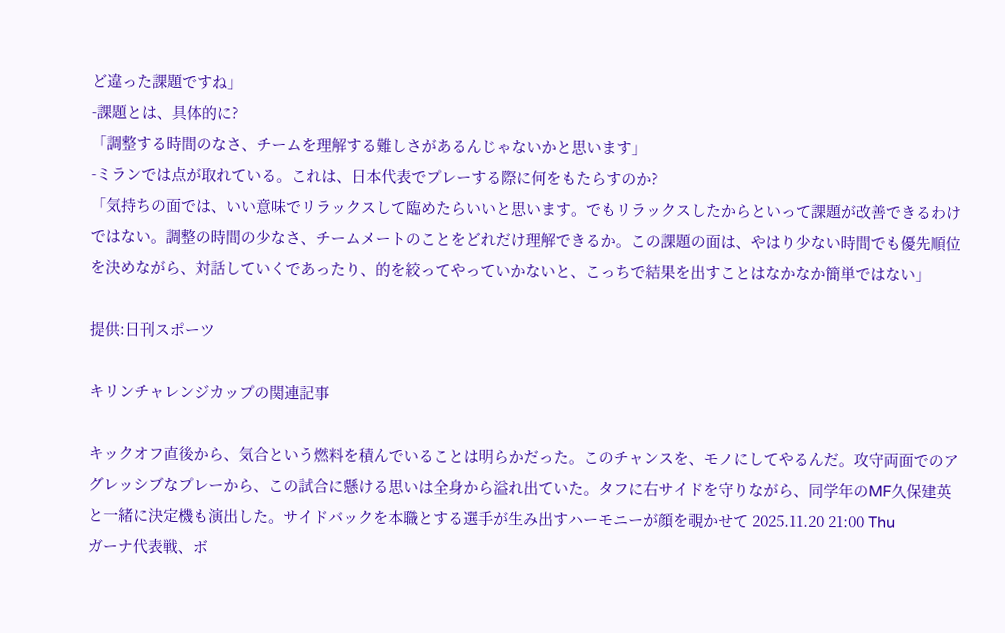ど違った課題ですね」
-課題とは、具体的に?
「調整する時間のなさ、チームを理解する難しさがあるんじゃないかと思います」
-ミランでは点が取れている。これは、日本代表でプレーする際に何をもたらすのか?
「気持ちの面では、いい意味でリラックスして臨めたらいいと思います。でもリラックスしたからといって課題が改善できるわけではない。調整の時間の少なさ、チームメートのことをどれだけ理解できるか。この課題の面は、やはり少ない時間でも優先順位を決めながら、対話していくであったり、的を絞ってやっていかないと、こっちで結果を出すことはなかなか簡単ではない」

提供:日刊スポーツ

キリンチャレンジカップの関連記事

キックオフ直後から、気合という燃料を積んでいることは明らかだった。このチャンスを、モノにしてやるんだ。攻守両面でのアグレッシブなプレーから、この試合に懸ける思いは全身から溢れ出ていた。タフに右サイドを守りながら、同学年のMF久保建英と一緒に決定機も演出した。サイドバックを本職とする選手が生み出すハーモニーが顔を覗かせて 2025.11.20 21:00 Thu
ガーナ代表戦、ボ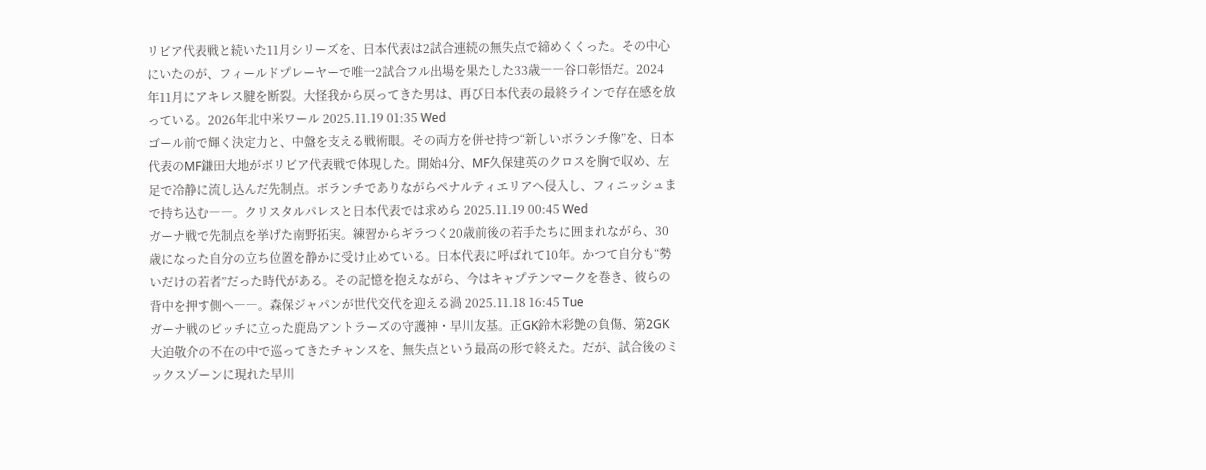リビア代表戦と続いた11月シリーズを、日本代表は2試合連続の無失点で締めくくった。その中心にいたのが、フィールドプレーヤーで唯一2試合フル出場を果たした33歳――谷口彰悟だ。2024年11月にアキレス腱を断裂。大怪我から戻ってきた男は、再び日本代表の最終ラインで存在感を放っている。2026年北中米ワール 2025.11.19 01:35 Wed
ゴール前で輝く決定力と、中盤を支える戦術眼。その両方を併せ持つ“新しいボランチ像”を、日本代表のMF鎌田大地がボリビア代表戦で体現した。開始4分、MF久保建英のクロスを胸で収め、左足で冷静に流し込んだ先制点。ボランチでありながらペナルティエリアへ侵入し、フィニッシュまで持ち込む――。クリスタルパレスと日本代表では求めら 2025.11.19 00:45 Wed
ガーナ戦で先制点を挙げた南野拓実。練習からギラつく20歳前後の若手たちに囲まれながら、30歳になった自分の立ち位置を静かに受け止めている。日本代表に呼ばれて10年。かつて自分も“勢いだけの若者”だった時代がある。その記憶を抱えながら、今はキャプテンマークを巻き、彼らの背中を押す側へ――。森保ジャパンが世代交代を迎える渦 2025.11.18 16:45 Tue
ガーナ戦のピッチに立った鹿島アントラーズの守護神・早川友基。正GK鈴木彩艶の負傷、第2GK大迫敬介の不在の中で巡ってきたチャンスを、無失点という最高の形で終えた。だが、試合後のミックスゾーンに現れた早川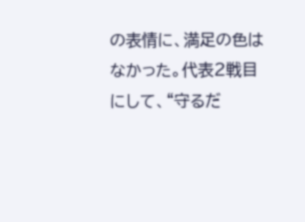の表情に、満足の色はなかった。代表2戦目にして、“守るだ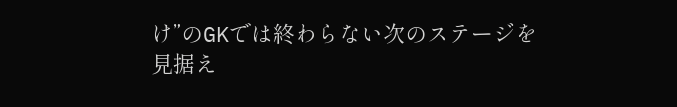け”のGKでは終わらない次のステージを見据え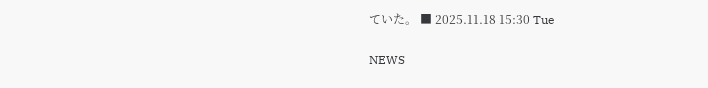ていた。 ■ 2025.11.18 15:30 Tue

NEWS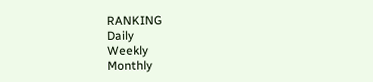RANKING
Daily
Weekly
Monthly